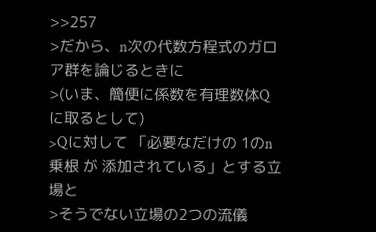>>257
>だから、n次の代数方程式のガロア群を論じるときに
>(いま、簡便に係数を有理数体Qに取るとして)
>Qに対して 「必要なだけの 1のn乗根 が 添加されている」とする立場と
>そうでない立場の2つの流儀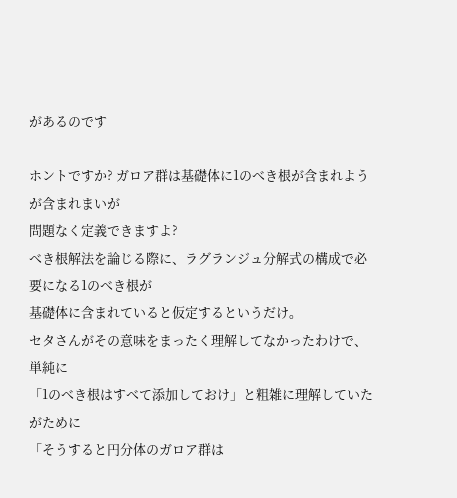があるのです

ホントですか? ガロア群は基礎体に1のべき根が含まれようが含まれまいが
問題なく定義できますよ?
べき根解法を論じる際に、ラグランジュ分解式の構成で必要になる1のべき根が
基礎体に含まれていると仮定するというだけ。
セタさんがその意味をまったく理解してなかったわけで、単純に
「1のべき根はすべて添加しておけ」と粗雑に理解していたがために
「そうすると円分体のガロア群は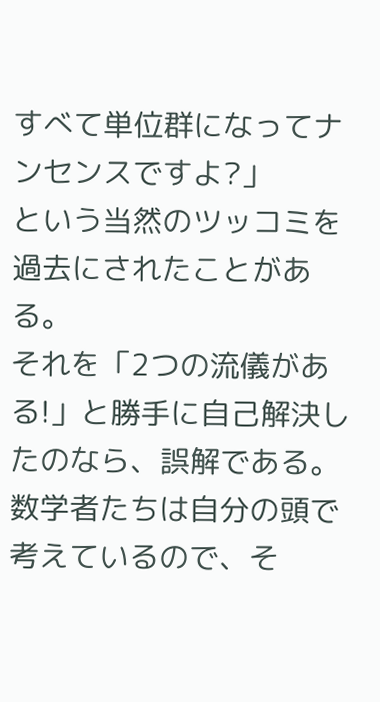すべて単位群になってナンセンスですよ?」
という当然のツッコミを過去にされたことがある。
それを「2つの流儀がある!」と勝手に自己解決したのなら、誤解である。
数学者たちは自分の頭で考えているので、そ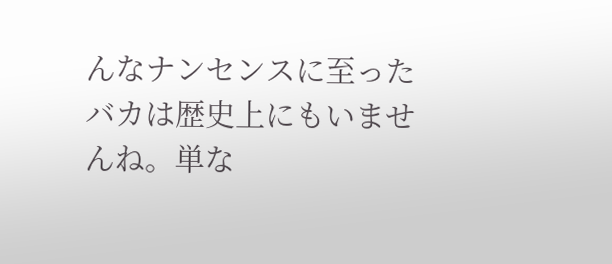んなナンセンスに至った
バカは歴史上にもいませんね。単な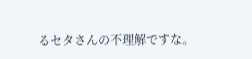るセタさんの不理解ですな。